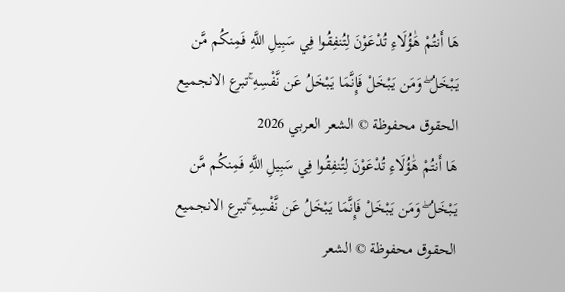هَا أَنتُمْ هَٰؤُلَاءِ تُدْعَوْنَ لِتُنفِقُوا فِي سَبِيلِ اللَّهِ فَمِنكُم مَّن يَبْخَلُ ۖ وَمَن يَبْخَلْ فَإِنَّمَا يَبْخَلُ عَن نَّفْسِهِ ۚتبرع الانجميع الحقوق محفوظة © الشعر العربي 2026
هَا أَنتُمْ هَٰؤُلَاءِ تُدْعَوْنَ لِتُنفِقُوا فِي سَبِيلِ اللَّهِ فَمِنكُم مَّن يَبْخَلُ ۖ وَمَن يَبْخَلْ فَإِنَّمَا يَبْخَلُ عَن نَّفْسِهِ ۚتبرع الانجميع الحقوق محفوظة © الشعر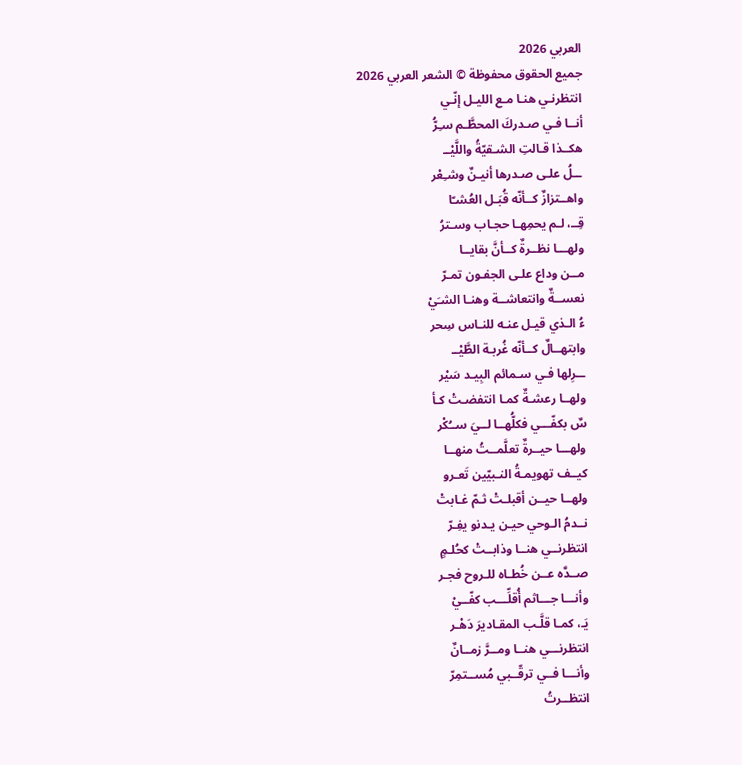العربي 2026
جميع الحقوق محفوظة © الشعر العربي 2026
انتظرنـي هنـا مـع الليـل إنّـي
أنــا فـي صـدركَ المحطَّـم سـِرُّ
هكــذا قـالتِ الشـقيّةُ واللَّيْــ
ــلُ علـى صـدرها أنيـنٌ وشـِعْر
واهــتزازٌ كــأنّه قُبَـل العُشـّا
قِــ، لـم يحمِهـا حجـاب وسـترُ
ولهـــا نظــرةٌ كــأنَّ بقايــا
مــن وداع علـى الجفـون تمـرّ
نعســةٌ وانتعاشــة وهنـا الشـَيْ
ءُ الـذي قيـل عنـه للنـاس سِحر
وابتهــالٌ كــأنّه غُربـة الطَّيْــ
ــرِلها فـي سـمائم البِيـد سَيْر
ولهــا رعشـةٌ كمـا انتفضـتْ كـأ
سٌ بكفّـــي فكلُّهــا لــيَ ســُكْر
ولهـــا حيــرةٌ تعلَّمــتُ منهــا
كيــف تهويمـةُ النـبيّين تَعـرو
ولهــا حيــن أقبلـتْ ثـمّ غـابتْ
نــدمُ الـوحي حيـن يـدنو يفِـرّ
انتظرنــي هنــا وذابــتْ كحُلـمٍ
صــدَّه عــن خُطـاه للـروح فجـر
وأنـــا جـــاثم أُقلِّـــب كفّــيْ
يَـ، كمـا قلَّـب المقـاديرَ دَهْـر
انتظرنـــي هنــا ومــرَّ زمــانٌ
وأنـــا فــي ترقّــبي مُســتمِرّ
انتظــرتُ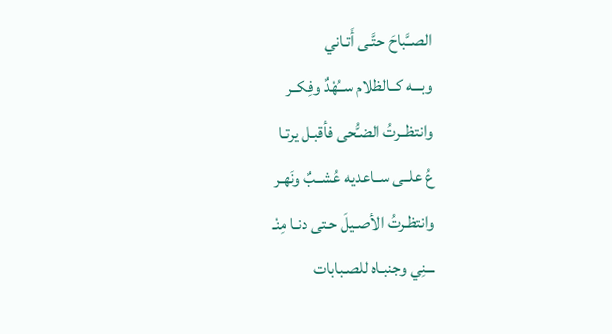الصــَّباحَ حتَّـى أَتـاني
وبـــه كــالظلام ســُهْدٌ وفِكــر
وانتظــرتُ الضـُّحى فأقبـل يرتـا
عُ علــى ســاعديه عُشــبٌ ونَهـر
وانتظـرتُ الأصـيلَ حـتى دنـا مِنْـ
ـــنِي وجنبـاه للصـبابات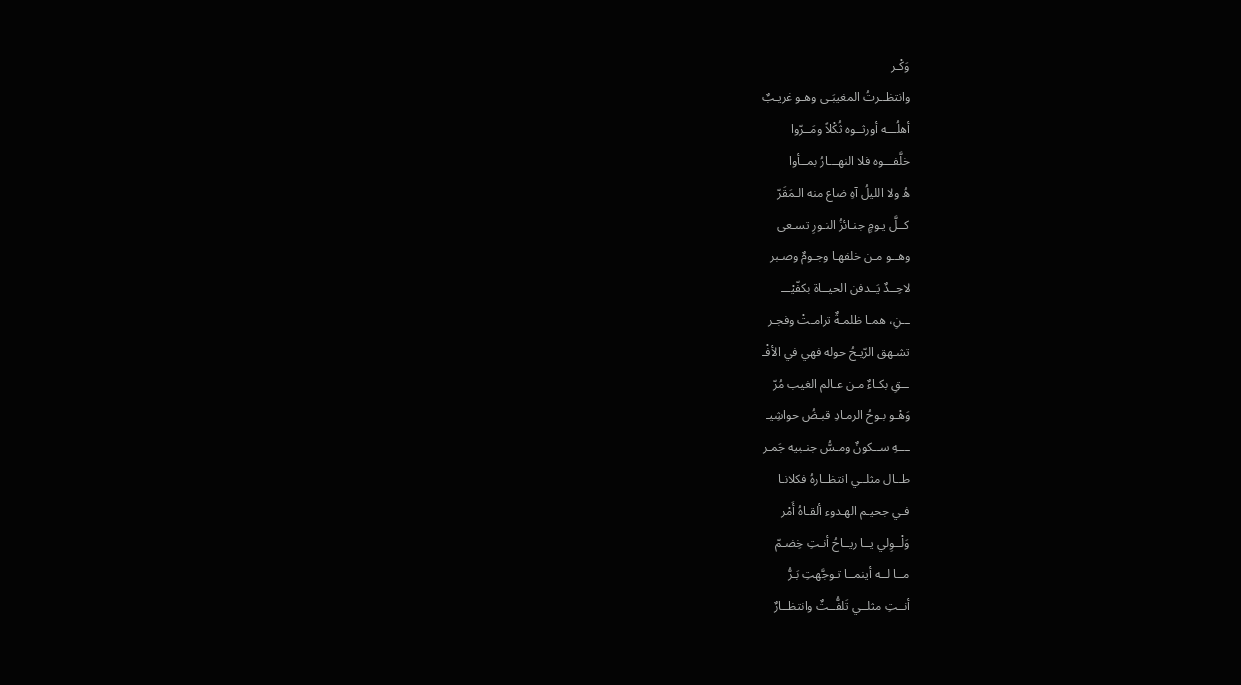وَكْـر
وانتظــرتُ المغيبَـى وهـو غريـبٌ
أهلُـــه أورثــوه ثُكْلاً ومَــرّوا
خلَّفـــوه فلا النهـــارُ بمــأوا
هُ ولا الليلُ آهِ ضاع منه الـمَقَرّ
كــلَّ يـومٍ جنـائزُ النـورِ تسـعى
وهــو مـن خلفهـا وجـومٌ وصـبر
لاحِــدٌ يَــدفن الحيــاة بكفّيْـــ
ــنِ، همـا ظلمـةٌ ترامـتْ وفجـر
تشـهق الرّيـحُ حوله فهي في الأفْـ
ــقِ بكـاءٌ مـن عـالم الغيب مُرّ
وَهْـو بـوحُ الرمـادِ قبـضُ حواشِيـ
ـــهِ ســكونٌ ومـسُّ جنـبيه جَمـر
طــال مثلــي انتظــارهُ فكلانـا
فـي جحيـم الهـدوء ألقـاهُ أَمْر
وَلْــوِلي يــا ريــاحُ أنـتِ خِضـمّ
مــا لــه أينمــا تـوجَّهتِ بَـرُّ
أنــتِ مثلــي تَلفُّــتٌ وانتظــارٌ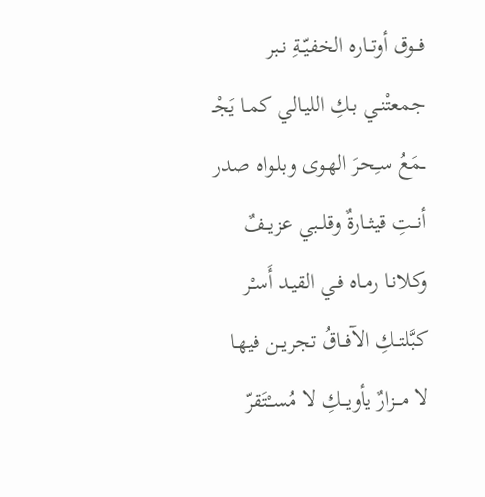فــوق أوتــاره الخفيّــةِ نـبر
جمعتْنـي بـكِ الليـالي كمـا يَجْـ
ــمَعُ سـِحرَ الهـوى وبلـواه صدر
أنــتِ قيثــارةٌ وقلــبي عزيــفٌ
وكلانـا رمـاه فـي القيـد أَسـْر
كبَّلتــكِ الآفــاقُ تجريــن فيهـا
لا مـــزارٌ يأويـــكِ لا مُســْتَقرّ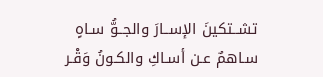تشــتكينَ الإســارَ والجــوُّ سـاهٍ
سـاهمٌ عـن أسـاكِ والكـونُ وَقْـر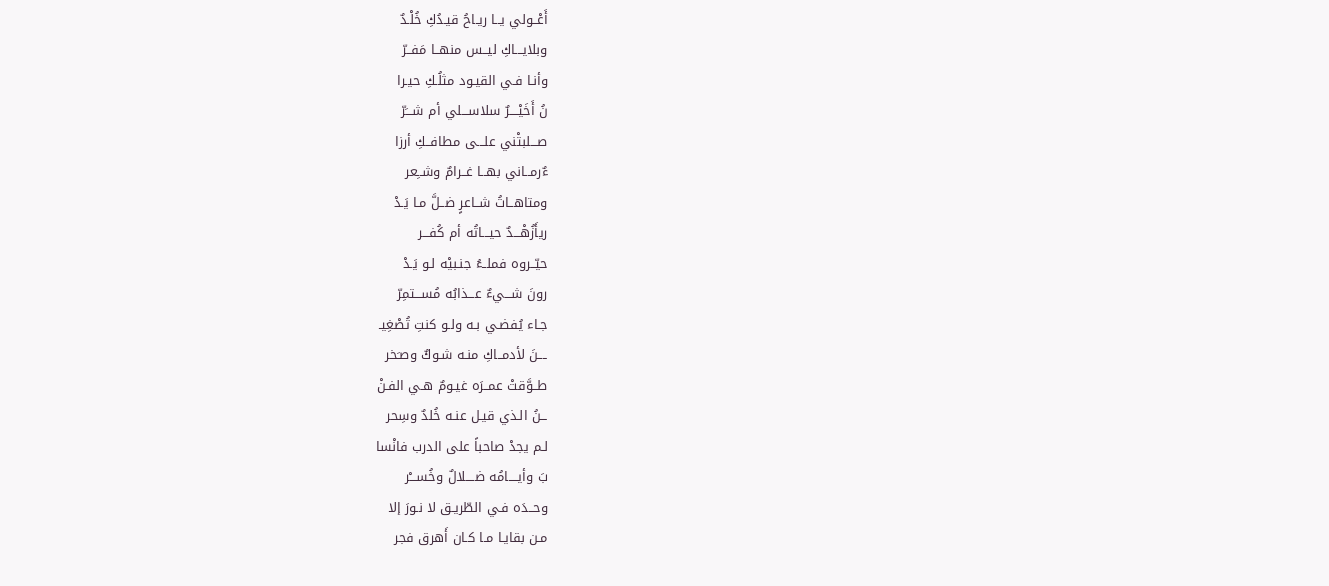أَعْــولي يــا ريـاحُ قيـدُكِ خُلْـدٌ
وبلايـــاكِ ليــس منهــا مَفــرّ
وأنـا فـي القيـود مثلُـكِ حيـرا
نُ أَخَيْــــرٌ سلاســـلي أم شـــَرّ
صـــلبتْني علـــى مطافــكِ أرزا
ءٌرمــاني بهــا غــرامٌ وشــِعر
ومتاهــاتُ شــاعرٍ ضــلَّ مـا يَـدْ
ريأَزُهْـــدٌ حيـــاتُه أم كُفـــر
حيّــروه فملــءُ جنـبيْه لـو يَـدْ
رونَ شـــيءٌ عـــذابُه مُســـتمِرّ
جـاء يُفضـي بـه ولـو كنتِ تُصْغِيـ
ـــنَ لأدمــاكِ منـه شـوكٌ وصـَخر
طــوَّقتْ عمــرَه غيـومٌ هـي الفـنْ
ــنُ الـذي قيـل عنـه خُلدٌ وسِحر
لـم يجدْ صاحباً على الدرب فانْسا
بَ وأيــــامُه ضــــلالٌ وخُســـْر
وحــدَه فـي الطّريـق لا نـورَ إلا
مـن بقايـا مـا كـان أَهرق فجر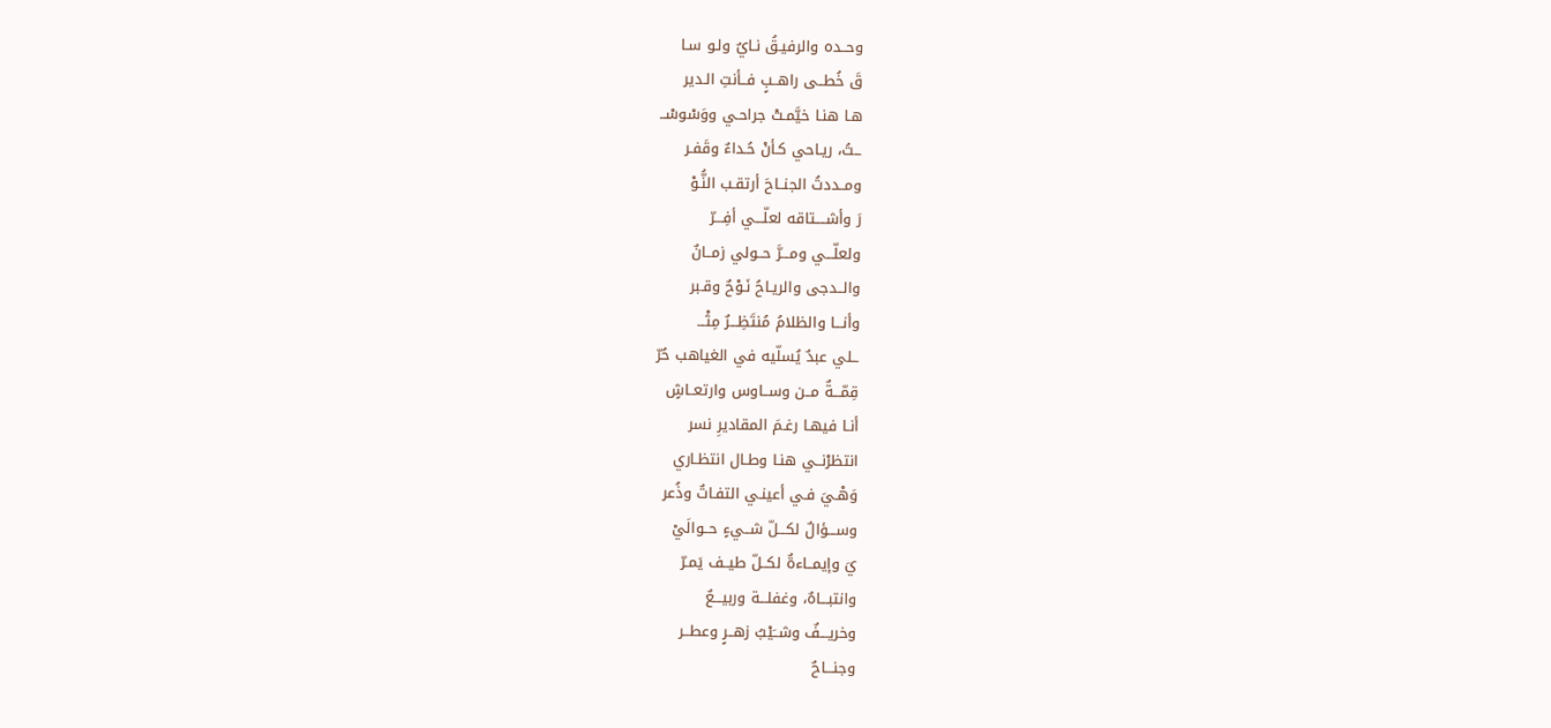وحــده والرفيـقُ نـايٌ ولـو سـا
قَ خُطــى راهــبٍ فــأنتِ الـدير
هـا هنـا خيَّمـتْ جراحـي ووَسْوسْــ
ــتُ، ريـاحي كـأنْ حُـداءٌ وقَفـر
ومــددتُ الجنــاحَ أرتقـب النُّـوْ
رَ وأشــــتاقه لعلّـــي أفِـــرّ
ولعلّـــي ومـــرَّ حــولي زمــانٌ
والــدجى والريـاحُ نَـوْحٌ وقـبر
وأنـــا والظلامُ مُنتَظِـــرٌ مِثْـــ
ــلي عبدٌ يُسلّيه في الغياهب حُرّ
قِمّـــةٌ مــن وســاوس وارتعــاشٍ
أنـا فيهـا رغـمَ المقاديرِ نسر
انتظرْنــي هنـا وطـال انتظـاري
وَهْـيَ فـي أعينـي التفـاتٌ وذُعر
وســـؤالٌ لكـــلّ شــيءٍ حــوالَيْ
يَ وإيمــاءةٌ لكــلّ طيــف يَمـرّ
وانتبـــاهٌ، وغفلـــة وربيـــعٌ
وخريـــفٌ وشــَيْبُ زهــرٍ وعطــر
وجنـــاحٌ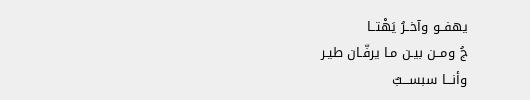يهفــو وآخــرُ يَهْتــا
جُ ومــن بيـن مـا يرفّـان طيـر
وأنـــا سبســـبٌ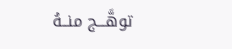توهَّـــج منــهُ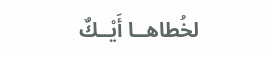لخُطاهــا أَيْــكٌ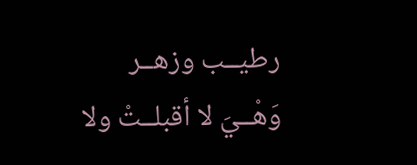رطيــب وزهــر
وَهْــيَ لا أقبلــتْ ولا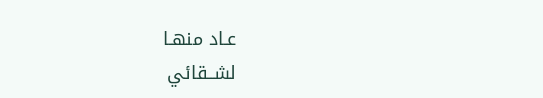عـاد منهـا
لشــقائي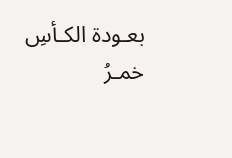بعـودة الكـأسِ خمـرُ